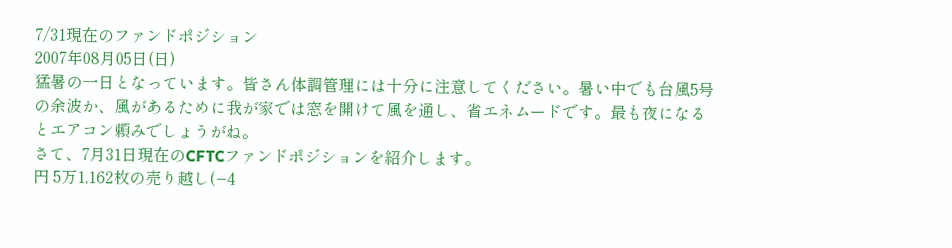7/31現在のファンドポジション
2007年08月05日(日)
猛暑の一日となっています。皆さん体調管理には十分に注意してください。暑い中でも台風5号の余波か、風があるために我が家では窓を開けて風を通し、省エネムードです。最も夜になるとエアコン頼みでしょうがね。
さて、7月31日現在のCFTCファンドポジションを紹介します。
円 5万1,162枚の売り越し(−4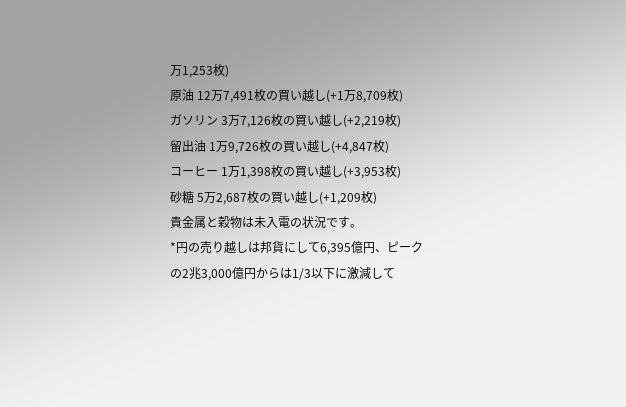万1,253枚)
原油 12万7,491枚の買い越し(+1万8,709枚)
ガソリン 3万7,126枚の買い越し(+2,219枚)
留出油 1万9,726枚の買い越し(+4,847枚)
コーヒー 1万1,398枚の買い越し(+3,953枚)
砂糖 5万2,687枚の買い越し(+1,209枚)
貴金属と穀物は未入電の状況です。
*円の売り越しは邦貨にして6,395億円、ピークの2兆3,000億円からは1/3以下に激減して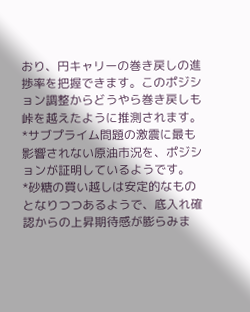おり、円キャリーの巻き戻しの進捗率を把握できます。このポジション調整からどうやら巻き戻しも峠を越えたように推測されます。
*サブプライム問題の激震に最も影響されない原油市況を、ポジションが証明しているようです。
*砂糖の買い越しは安定的なものとなりつつあるようで、底入れ確認からの上昇期待感が膨らみま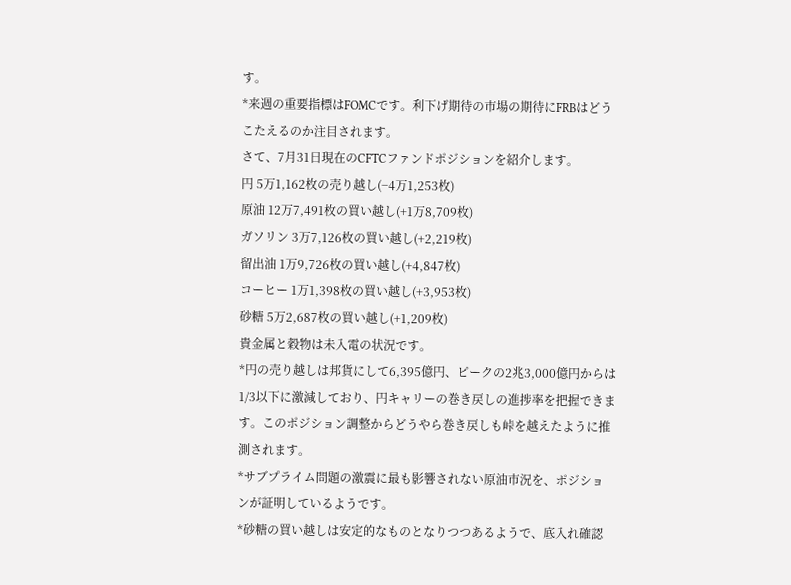す。
*来週の重要指標はFOMCです。利下げ期待の市場の期待にFRBはどうこたえるのか注目されます。
さて、7月31日現在のCFTCファンドポジションを紹介します。
円 5万1,162枚の売り越し(−4万1,253枚)
原油 12万7,491枚の買い越し(+1万8,709枚)
ガソリン 3万7,126枚の買い越し(+2,219枚)
留出油 1万9,726枚の買い越し(+4,847枚)
コーヒー 1万1,398枚の買い越し(+3,953枚)
砂糖 5万2,687枚の買い越し(+1,209枚)
貴金属と穀物は未入電の状況です。
*円の売り越しは邦貨にして6,395億円、ピークの2兆3,000億円からは1/3以下に激減しており、円キャリーの巻き戻しの進捗率を把握できます。このポジション調整からどうやら巻き戻しも峠を越えたように推測されます。
*サブプライム問題の激震に最も影響されない原油市況を、ポジションが証明しているようです。
*砂糖の買い越しは安定的なものとなりつつあるようで、底入れ確認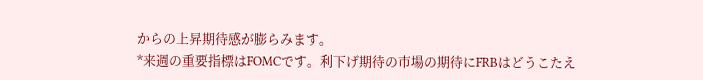からの上昇期待感が膨らみます。
*来週の重要指標はFOMCです。利下げ期待の市場の期待にFRBはどうこたえ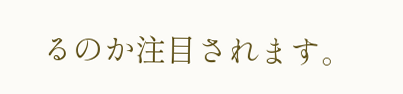るのか注目されます。